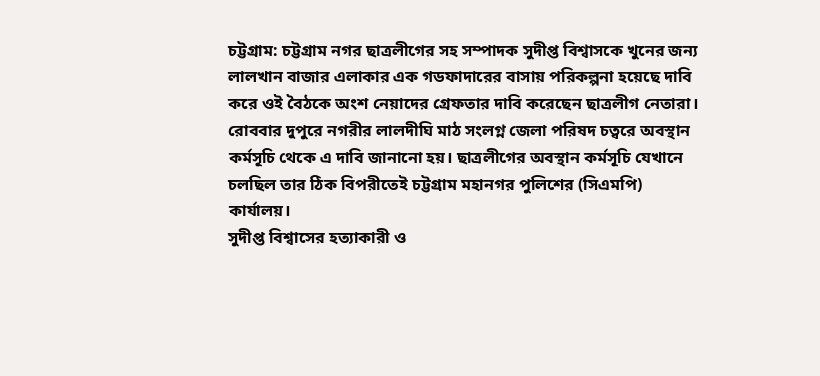চট্টগ্রাম: চট্টগ্রাম নগর ছাত্রলীগের সহ সম্পাদক সুদীপ্ত বিশ্বাসকে খুনের জন্য লালখান বাজার এলাকার এক গডফাদারের বাসায় পরিকল্পনা হয়েছে দাবি করে ওই বৈঠকে অংশ নেয়াদের গ্রেফতার দাবি করেছেন ছাত্রলীগ নেতারা। রোববার দুপুরে নগরীর লালদীঘি মাঠ সংলগ্ন জেলা পরিষদ চত্বরে অবস্থান কর্মসূচি থেকে এ দাবি জানানো হয়। ছাত্রলীগের অবস্থান কর্মসূচি যেখানে চলছিল তার ঠিক বিপরীতেই চট্টগ্রাম মহানগর পুলিশের (সিএমপি) কার্যালয়।
সুদীপ্ত বিশ্বাসের হত্যাকারী ও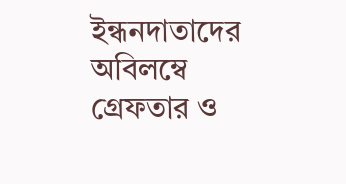ইন্ধনদাতাদের অবিলম্বে গ্রেফতার ও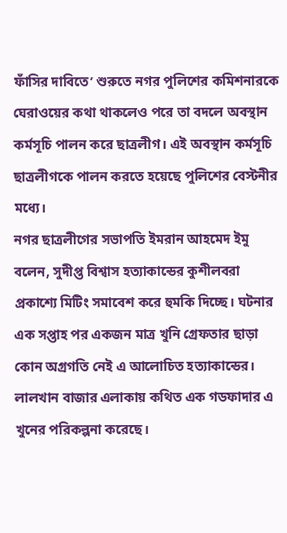ফাঁসির দাবিতে’ শুরুতে নগর পুলিশের কমিশনারকে ঘেরাওয়ের কথা থাকলেও পরে তা বদলে অবস্থান কর্মসূচি পালন করে ছাত্রলীগ। এই অবস্থান কর্মসূচি ছাত্রলীগকে পালন করতে হয়েছে পুলিশের বেস্টনীর মধ্যে।
নগর ছাত্রলীগের সভাপতি ইমরান আহমেদ ইমু বলেন, সুদীপ্ত বিশ্বাস হত্যাকান্ডের কুশীলবরা প্রকাশ্যে মিটিং সমাবেশ করে হুমকি দিচ্ছে। ঘটনার এক সপ্তাহ পর একজন মাত্র খুনি গ্রেফতার ছাড়া কোন অগ্রগতি নেই এ আলোচিত হত্যাকান্ডের। লালখান বাজার এলাকায় কথিত এক গডফাদার এ খুনের পরিকল্পনা করেছে।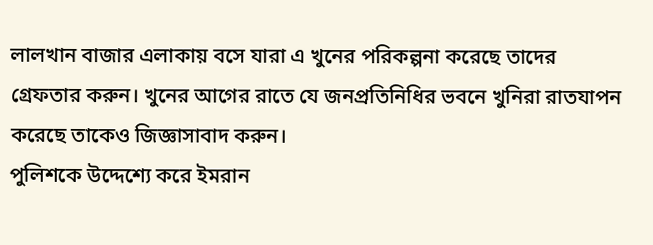লালখান বাজার এলাকায় বসে যারা এ খুনের পরিকল্পনা করেছে তাদের গ্রেফতার করুন। খুনের আগের রাতে যে জনপ্রতিনিধির ভবনে খুনিরা রাতযাপন করেছে তাকেও জিজ্ঞাসাবাদ করুন।
পুলিশকে উদ্দেশ্যে করে ইমরান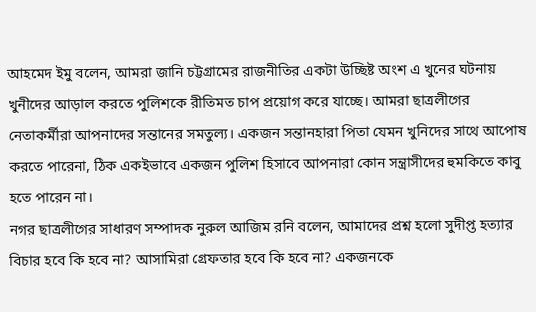আহমেদ ইমু বলেন, আমরা জানি চট্টগ্রামের রাজনীতির একটা উচ্ছিষ্ট অংশ এ খুনের ঘটনায় খুনীদের আড়াল করতে পুলিশকে রীতিমত চাপ প্রয়োগ করে যাচ্ছে। আমরা ছাত্রলীগের নেতাকর্মীরা আপনাদের সন্তানের সমতুল্য। একজন সন্তানহারা পিতা যেমন খুনিদের সাথে আপোষ করতে পারেনা, ঠিক একইভাবে একজন পুলিশ হিসাবে আপনারা কোন সন্ত্রাসীদের হুমকিতে কাবু হতে পারেন না।
নগর ছাত্রলীগের সাধারণ সম্পাদক নুরুল আজিম রনি বলেন, আমাদের প্রশ্ন হলো সুদীপ্ত হত্যার বিচার হবে কি হবে না? আসামিরা গ্রেফতার হবে কি হবে না? একজনকে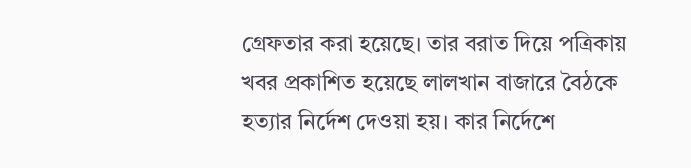গ্রেফতার করা হয়েছে। তার বরাত দিয়ে পত্রিকায় খবর প্রকাশিত হয়েছে লালখান বাজারে বৈঠকে হত্যার নির্দেশ দেওয়া হয়। কার নির্দেশে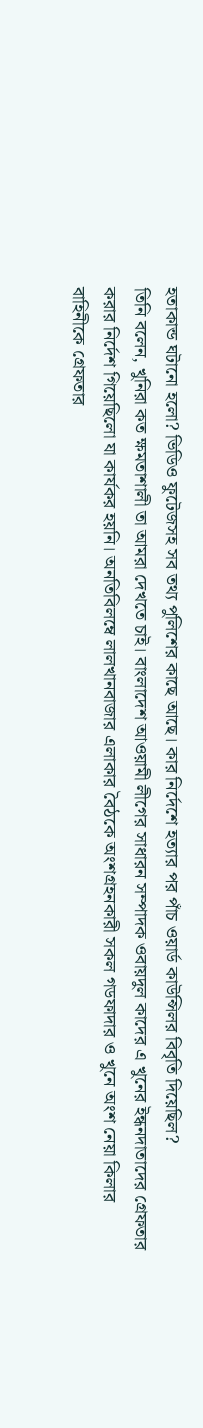হতাকান্ড ঘটানো হলো? ভিডিও ফুটেজসহ সব তথ্য পুলিশের কাছে আছে। কার নির্দেশে হত্যার পর পাঁচ ওয়ার্ড কাউন্সিলর বিবৃতি দিয়েছিল?
তিনি বলেন, খুনিরা কত ক্ষমতাশালী তা আমরা দেখতে চাই। বাংলাদেশ আওয়ামী লীগের সাধারন সম্পাদক ওবায়দুল কাদের এ খুনের ইন্ধনদাতাদের গ্রেফতার করার নির্দেশ গিয়েছিলো যা কার্যকর হয়নি। অনতিবিলম্বে লালখানবাজার এলাকার বৈঠকে অংশগ্রহনকারী সকল গডফাদার ও খুনে অংশ নেয়া কিলার বাহিনীকে গ্রেফতার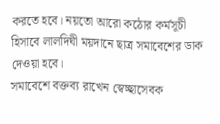করতে হবে। নয়তো আরো কঠোর কর্মসূচী হিসাবে লালদিঘী ময়দানে ছাত্র সমাবেশের ডাক দেওয়া হবে।
সমাবেশে বক্তব্য রাখেন স্বেচ্ছাসেবক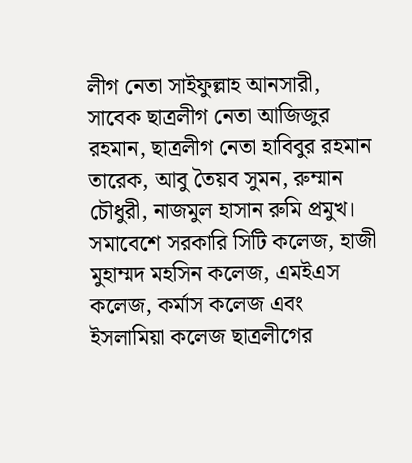লীগ নেতা সাইফুল্লাহ আনসারী, সাবেক ছাত্রলীগ নেতা আজিজুর রহমান, ছাত্রলীগ নেতা হাবিবুর রহমান তারেক, আবু তৈয়ব সুমন, রুম্মান চৌধুরী, নাজমুল হাসান রুমি প্রমুখ। সমাবেশে সরকারি সিটি কলেজ, হাজী মুহাম্মদ মহসিন কলেজ, এমইএস কলেজ, কর্মাস কলেজ এবং ইসলামিয়া কলেজ ছাত্রলীগের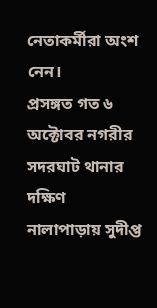নেতাকর্মীরা অংশ নেন।
প্রসঙ্গত গত ৬ অক্টোবর নগরীর সদরঘাট থানার দক্ষিণ নালাপাড়ায় সুদীপ্ত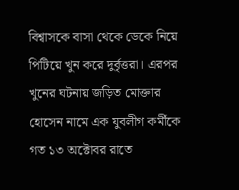বিশ্বাসকে বাসা থেকে ডেকে নিয়ে পিটিয়ে খুন করে দুর্বৃত্তরা। এরপর খুনের ঘটনায় জড়িত মোক্তার হোসেন নামে এক যুবলীগ কর্মীকে গত ১৩ অক্টোবর রাতে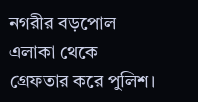নগরীর বড়পোল এলাকা থেকে গ্রেফতার করে পুলিশ।